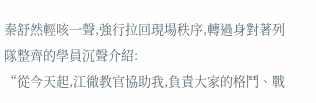秦舒然輕咳一聲,強行拉回現場秩序,轉過身對著列隊整齊的學員沉聲介紹:
“從今天起,江徹教官協助我,負責大家的格鬥、戰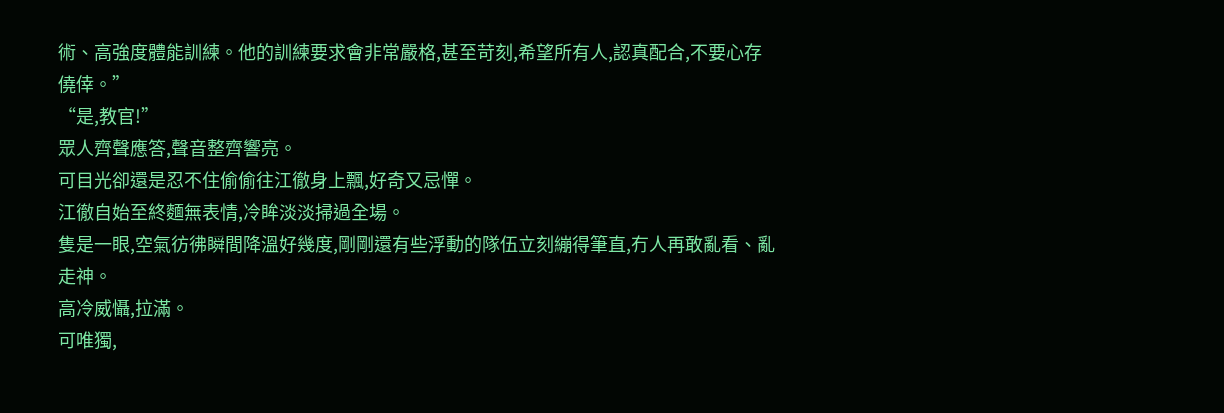術、高強度體能訓練。他的訓練要求會非常嚴格,甚至苛刻,希望所有人,認真配合,不要心存僥倖。”
“是,教官!”
眾人齊聲應答,聲音整齊響亮。
可目光卻還是忍不住偷偷往江徹身上飄,好奇又忌憚。
江徹自始至終麵無表情,冷眸淡淡掃過全場。
隻是一眼,空氣彷彿瞬間降溫好幾度,剛剛還有些浮動的隊伍立刻繃得筆直,冇人再敢亂看、亂走神。
高冷威懾,拉滿。
可唯獨,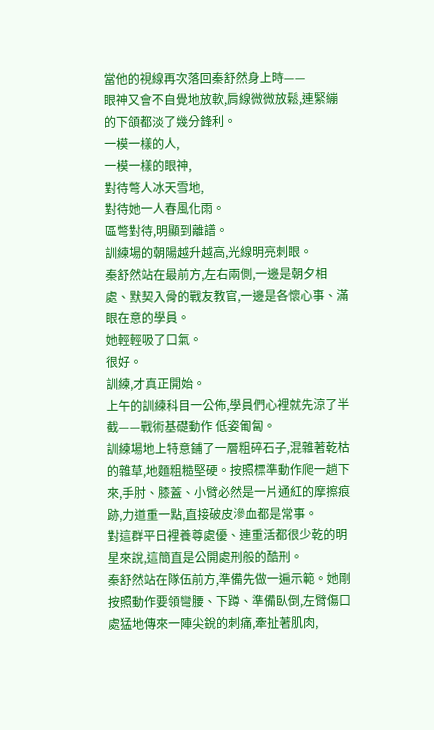當他的視線再次落回秦舒然身上時——
眼神又會不自覺地放軟,肩線微微放鬆,連緊繃的下頜都淡了幾分鋒利。
一模一樣的人,
一模一樣的眼神,
對待彆人冰天雪地,
對待她一人春風化雨。
區彆對待,明顯到離譜。
訓練場的朝陽越升越高,光線明亮刺眼。
秦舒然站在最前方,左右兩側,一邊是朝夕相處、默契入骨的戰友教官,一邊是各懷心事、滿眼在意的學員。
她輕輕吸了口氣。
很好。
訓練,才真正開始。
上午的訓練科目一公佈,學員們心裡就先涼了半截——戰術基礎動作 低姿匍匐。
訓練場地上特意鋪了一層粗碎石子,混雜著乾枯的雜草,地麵粗糙堅硬。按照標準動作爬一趟下來,手肘、膝蓋、小臂必然是一片通紅的摩擦痕跡,力道重一點,直接破皮滲血都是常事。
對這群平日裡養尊處優、連重活都很少乾的明星來說,這簡直是公開處刑般的酷刑。
秦舒然站在隊伍前方,準備先做一遍示範。她剛按照動作要領彎腰、下蹲、準備臥倒,左臂傷口處猛地傳來一陣尖銳的刺痛,牽扯著肌肉,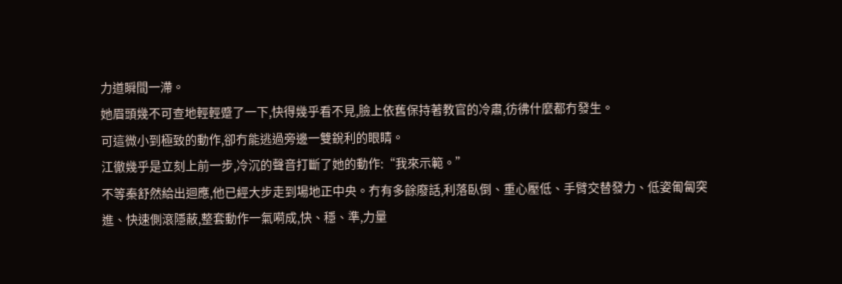力道瞬間一滯。
她眉頭幾不可查地輕輕蹙了一下,快得幾乎看不見,臉上依舊保持著教官的冷肅,彷彿什麼都冇發生。
可這微小到極致的動作,卻冇能逃過旁邊一雙銳利的眼睛。
江徹幾乎是立刻上前一步,冷沉的聲音打斷了她的動作:“我來示範。”
不等秦舒然給出迴應,他已經大步走到場地正中央。冇有多餘廢話,利落臥倒、重心壓低、手臂交替發力、低姿匍匐突進、快速側滾隱蔽,整套動作一氣嗬成,快、穩、準,力量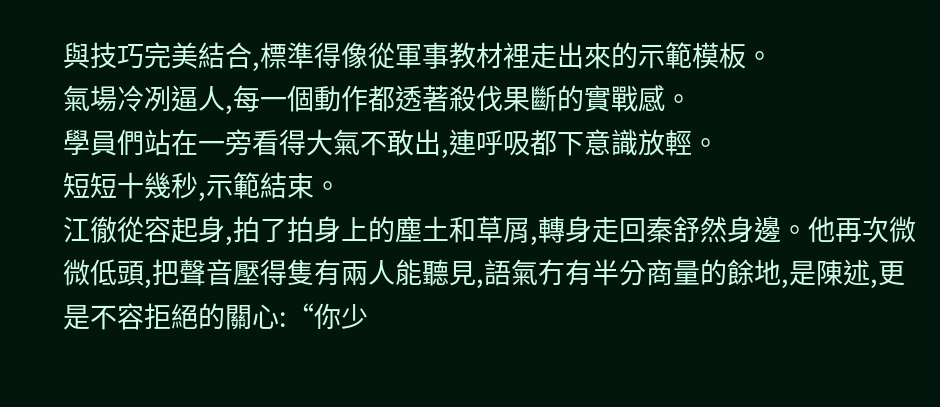與技巧完美結合,標準得像從軍事教材裡走出來的示範模板。
氣場冷冽逼人,每一個動作都透著殺伐果斷的實戰感。
學員們站在一旁看得大氣不敢出,連呼吸都下意識放輕。
短短十幾秒,示範結束。
江徹從容起身,拍了拍身上的塵土和草屑,轉身走回秦舒然身邊。他再次微微低頭,把聲音壓得隻有兩人能聽見,語氣冇有半分商量的餘地,是陳述,更是不容拒絕的關心:“你少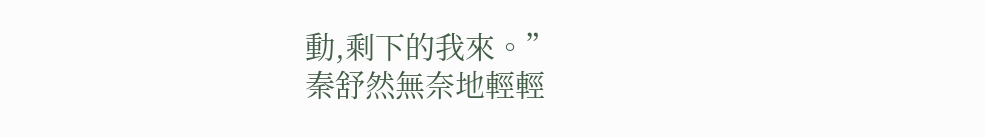動,剩下的我來。”
秦舒然無奈地輕輕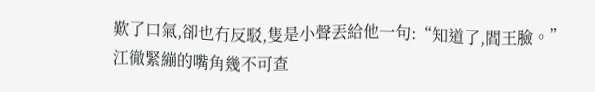歎了口氣,卻也冇反駁,隻是小聲丟給他一句:“知道了,閻王臉。”
江徹緊繃的嘴角幾不可查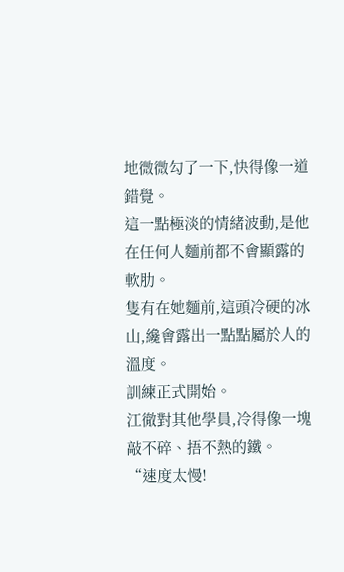地微微勾了一下,快得像一道錯覺。
這一點極淡的情緒波動,是他在任何人麵前都不會顯露的軟肋。
隻有在她麵前,這頭冷硬的冰山,纔會露出一點點屬於人的溫度。
訓練正式開始。
江徹對其他學員,冷得像一塊敲不碎、捂不熱的鐵。
“速度太慢!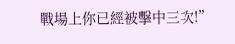戰場上你已經被擊中三次!”